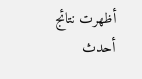أظهرت نتائج أحدث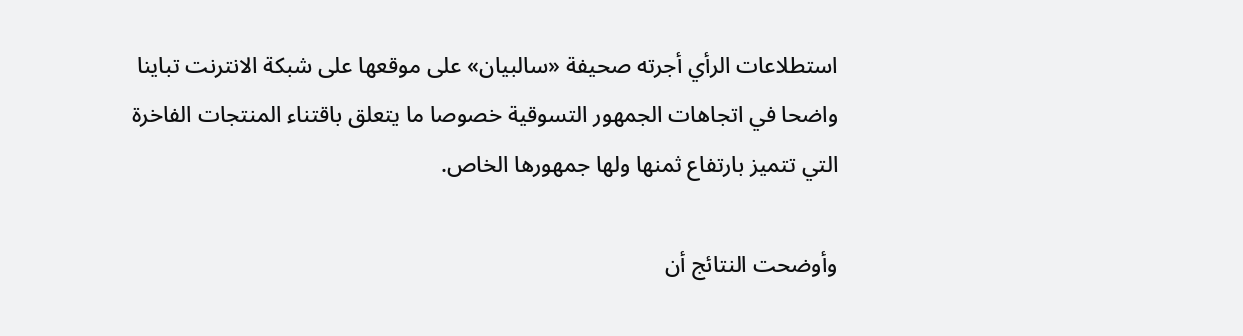استطلاعات الرأي أجرته صحيفة «سالبيان» على موقعها على شبكة الانترنت تباينا واضحا في اتجاهات الجمهور التسوقية خصوصا ما يتعلق باقتناء المنتجات الفاخرة التي تتميز بارتفاع ثمنها ولها جمهورها الخاص.

وأوضحت النتائج أن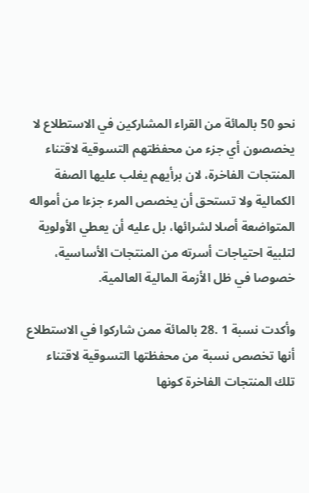نحو 50 بالمائة من القراء المشاركين في الاستطلاع لا يخصصون أي جزء من محفظتهم التسوقية لاقتناء المنتجات الفاخرة، لان برأيهم يغلب عليها الصفة الكمالية ولا تستحق أن يخصص المرء جزءا من أمواله المتواضعة أصلا لشرائها، بل عليه أن يعطي الأولوية لتلبية احتياجات أسرته من المنتجات الأساسية، خصوصا في ظل الأزمة المالية العالمية.

وأكدت نسبة 1 .28 بالمائة ممن شاركوا في الاستطلاع أنها تخصص نسبة من محفظتها التسوقية لاقتناء تلك المنتجات الفاخرة كونها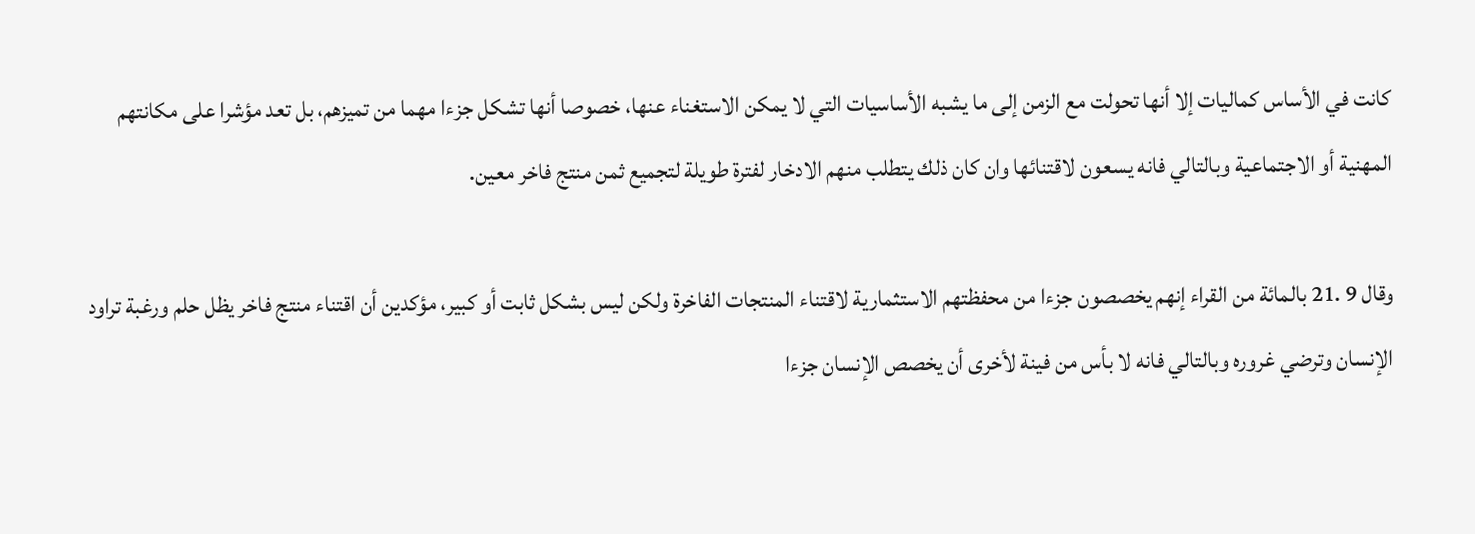كانت في الأساس كماليات إلا أنها تحولت مع الزمن إلى ما يشبه الأساسيات التي لا يمكن الاستغناء عنها، خصوصا أنها تشكل جزءا مهما من تميزهم، بل تعد مؤشرا على مكانتهم المهنية أو الاجتماعية وبالتالي فانه يسعون لاقتنائها وان كان ذلك يتطلب منهم الادخار لفترة طويلة لتجميع ثمن منتج فاخر معين.

وقال 9 .21 بالمائة من القراء إنهم يخصصون جزءا من محفظتهم الاستثمارية لاقتناء المنتجات الفاخرة ولكن ليس بشكل ثابت أو كبير، مؤكدين أن اقتناء منتج فاخر يظل حلم ورغبة تراود الإنسان وترضي غروره وبالتالي فانه لا بأس من فينة لأخرى أن يخصص الإنسان جزءا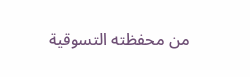من محفظته التسوقية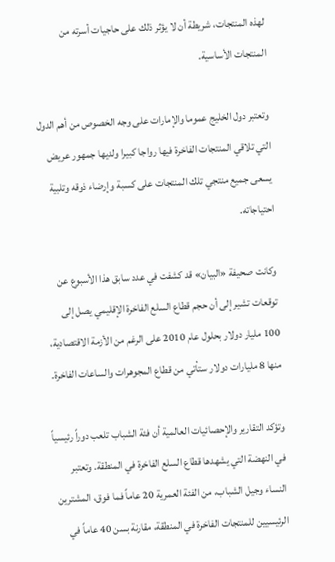لهذه المنتجات، شريطة أن لا يؤثر ذلك على حاجيات أسرته من المنتجات الأساسية.

وتعتبر دول الخليج عموما والإمارات على وجه الخصوص من أهم الدول التي تلاقي المنتجات الفاخرة فيها رواجا كبيرا ولديها جمهور عريض يسعى جميع منتجي تلك المنتجات على كسبة وإرضاء ذوقه وتلبية احتياجاته.

وكانت صحيفة «البيان» قد كشفت في عدد سابق هذا الأسبوع عن توقعات تشير إلى أن حجم قطاع السلع الفاخرة الإقليمي يصل إلى 100 مليار دولار بحلول عام 2010 على الرغم من الأزمة الاقتصادية، منها 8 مليارات دولار ستأتي من قطاع المجوهرات والساعات الفاخرة.

وتؤكد التقارير والإحصائيات العالمية أن فئة الشباب تلعب دوراً رئيسياً في النهضة التي يشهدها قطاع السلع الفاخرة في المنطقة. وتعتبر النساء وجيل الشباب، من الفئة العمرية 20 عاماً فما فوق، المشترين الرئيسيين للمنتجات الفاخرة في المنطقة، مقارنة بسن 40 عاماً في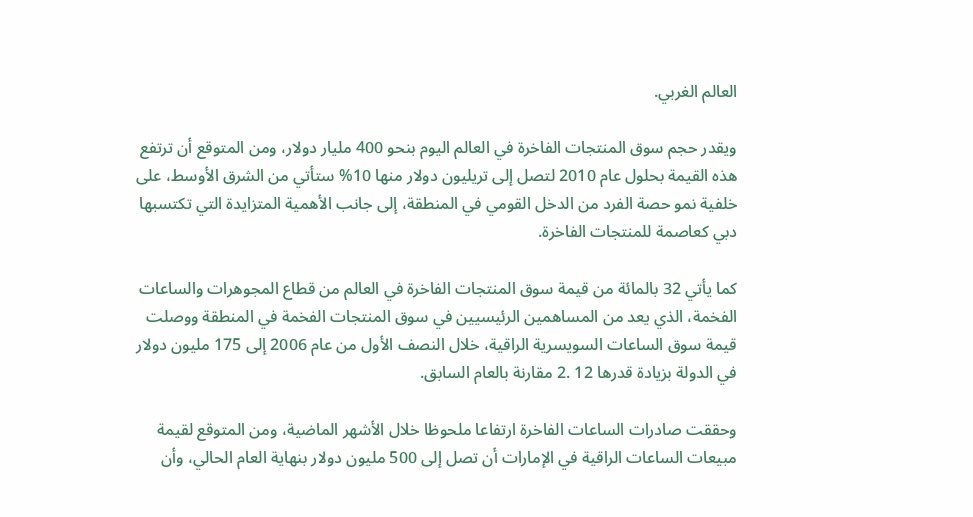العالم الغربي.

ويقدر حجم سوق المنتجات الفاخرة في العالم اليوم بنحو 400 مليار دولار، ومن المتوقع أن ترتفع هذه القيمة بحلول عام 2010 لتصل إلى تريليون دولار منها 10% ستأتي من الشرق الأوسط، على خلفية نمو حصة الفرد من الدخل القومي في المنطقة، إلى جانب الأهمية المتزايدة التي تكتسبها دبي كعاصمة للمنتجات الفاخرة.

كما يأتي 32 بالمائة من قيمة سوق المنتجات الفاخرة في العالم من قطاع المجوهرات والساعات الفخمة، الذي يعد من المساهمين الرئيسيين في سوق المنتجات الفخمة في المنطقة ووصلت قيمة سوق الساعات السويسرية الراقية، خلال النصف الأول من عام 2006 إلى 175 مليون دولار في الدولة بزيادة قدرها 12 .2 مقارنة بالعام السابق.

وحققت صادرات الساعات الفاخرة ارتفاعا ملحوظا خلال الأشهر الماضية، ومن المتوقع لقيمة مبيعات الساعات الراقية في الإمارات أن تصل إلى 500 مليون دولار بنهاية العام الحالي، وأن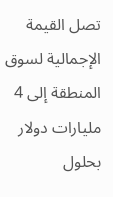تصل القيمة الإجمالية لسوق المنطقة إلى 4 مليارات دولار بحلول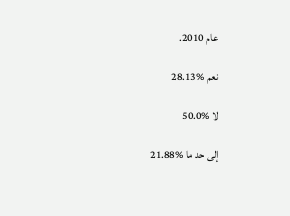عام 2010.

نعم %28.13

لا %50.0

إلى حد ما %21.88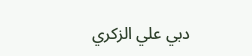دبي علي الزكري